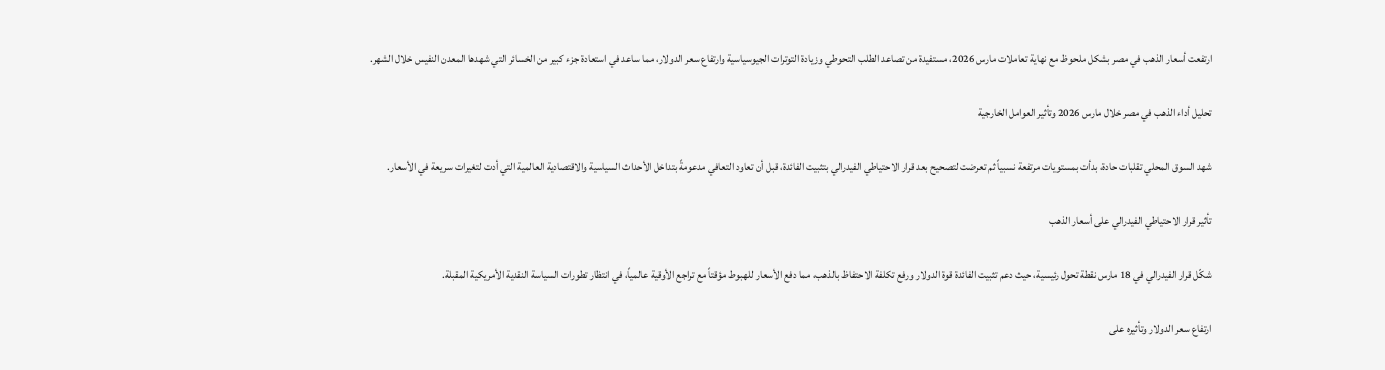ارتفعت أسعار الذهب في مصر بشكل ملحوظ مع نهاية تعاملات مارس 2026، مستفيدة من تصاعد الطلب التحوطي وزيادة التوترات الجيوسياسية وارتفاع سعر الدولار، مما ساعد في استعادة جزء كبير من الخسائر التي شهدها المعدن النفيس خلال الشهر.

تحليل أداء الذهب في مصر خلال مارس 2026 وتأثير العوامل الخارجية

شهد السوق المحلي تقلبات حادة، بدأت بمستويات مرتفعة نسبياً ثم تعرضت لتصحيح بعد قرار الاحتياطي الفيدرالي بتثبيت الفائدة، قبل أن تعاود التعافي مدعومةً بتداخل الأحداث السياسية والاقتصادية العالمية التي أدت لتغيرات سريعة في الأسعار.

تأثير قرار الاحتياطي الفيدرالي على أسعار الذهب

شكّل قرار الفيدرالي في 18 مارس نقطة تحول رئيسية، حيث دعم تثبيت الفائدة قوة الدولار ورفع تكلفة الاحتفاظ بالذهب، مما دفع الأسعار للهبوط مؤقتاً مع تراجع الأوقية عالمياً، في انتظار تطورات السياسة النقدية الأمريكية المقبلة.

ارتفاع سعر الدولار وتأثيره على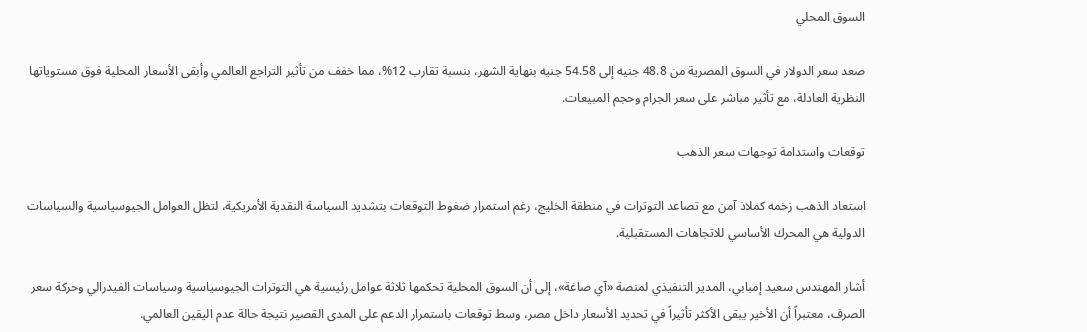السوق المحلي

صعد سعر الدولار في السوق المصرية من 48.8 جنيه إلى 54.58 جنيه بنهاية الشهر، بنسبة تقارب 12%، مما خفف من تأثير التراجع العالمي وأبقى الأسعار المحلية فوق مستوياتها النظرية العادلة، مع تأثير مباشر على سعر الجرام وحجم المبيعات.

توقعات واستدامة توجهات سعر الذهب

استعاد الذهب زخمه كملاذ آمن مع تصاعد التوترات في منطقة الخليج، رغم استمرار ضغوط التوقعات بتشديد السياسة النقدية الأمريكية، لتظل العوامل الجيوسياسية والسياسات الدولية هي المحرك الأساسي للاتجاهات المستقبلية.

أشار المهندس سعيد إمبابي، المدير التنفيذي لمنصة «آي صاغة»، إلى أن السوق المحلية تحكمها ثلاثة عوامل رئيسية هي التوترات الجيوسياسية وسياسات الفيدرالي وحركة سعر الصرف، معتبراً أن الأخير يبقى الأكثر تأثيراً في تحديد الأسعار داخل مصر، وسط توقعات باستمرار الدعم على المدى القصير نتيجة حالة عدم اليقين العالمي.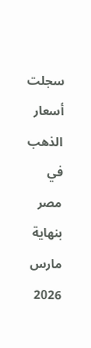سجلت أسعار الذهب في مصر بنهاية مارس 2026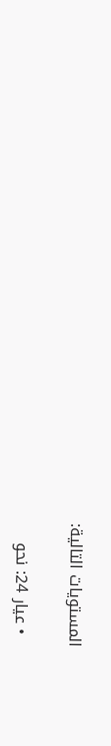المستويات التالية:

  • عيار 24: نحو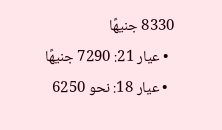8330 جنيهًا
  • عيار 21: 7290 جنيهًا
  • عيار 18: نحو 6250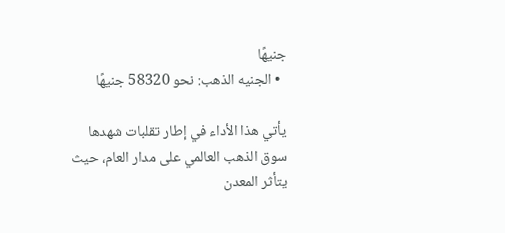جنيهًا
  • الجنيه الذهب: نحو 58320 جنيهًا

يأتي هذا الأداء في إطار تقلبات شهدها سوق الذهب العالمي على مدار العام، حيث يتأثر المعدن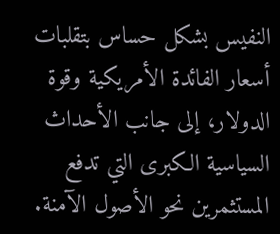النفيس بشكل حساس بتقلبات أسعار الفائدة الأمريكية وقوة الدولار، إلى جانب الأحداث السياسية الكبرى التي تدفع المستثمرين نحو الأصول الآمنة.